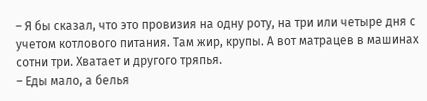– Я бы сказал, что это провизия на одну роту, на три или четыре дня с учетом котлового питания. Там жир, крупы. А вот матрацев в машинах сотни три. Хватает и другого тряпья.
– Еды мало, а белья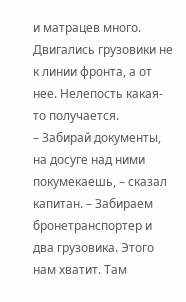и матрацев много. Двигались грузовики не к линии фронта, а от нее. Нелепость какая-то получается.
– Забирай документы, на досуге над ними покумекаешь, – сказал капитан. – Забираем бронетранспортер и два грузовика. Этого нам хватит. Там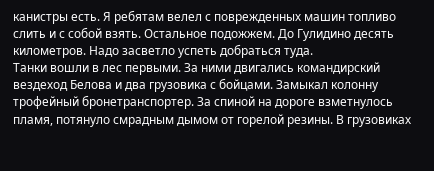канистры есть. Я ребятам велел с поврежденных машин топливо слить и с собой взять. Остальное подожжем. До Гулидино десять километров. Надо засветло успеть добраться туда.
Танки вошли в лес первыми. За ними двигались командирский вездеход Белова и два грузовика с бойцами. Замыкал колонну трофейный бронетранспортер. За спиной на дороге взметнулось пламя, потянуло смрадным дымом от горелой резины. В грузовиках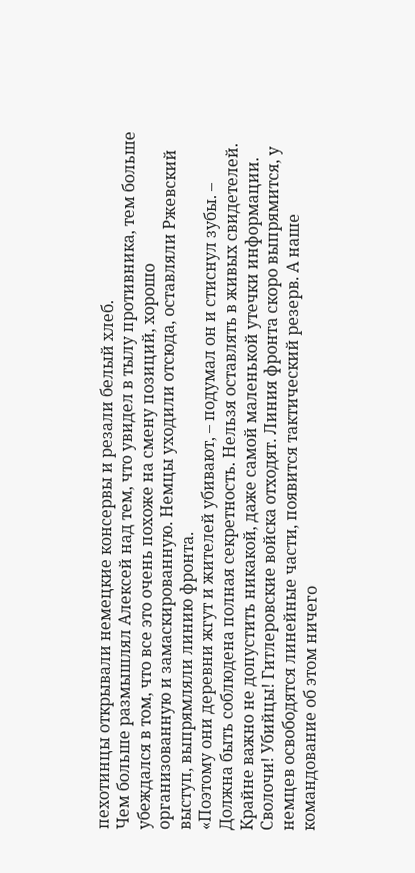пехотинцы открывали немецкие консервы и резали белый хлеб.
Чем больше размышлял Алексей над тем, что увидел в тылу противника, тем больше убеждался в том, что все это очень похоже на смену позиций, хорошо организованную и замаскированную. Немцы уходили отсюда, оставляли Ржевский выступ, выпрямляли линию фронта.
«Поэтому они деревни жгут и жителей убивают, – подумал он и стиснул зубы. – Должна быть соблюдена полная секретность. Нельзя оставлять в живых свидетелей. Крайне важно не допустить никакой, даже самой маленькой утечки информации. Сволочи! Убийцы! Гитлеровские войска отходят. Линия фронта скоро выпрямится, у немцев освободятся линейные части, появится тактический резерв. А наше командование об этом ничего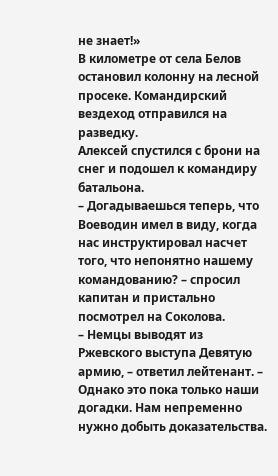не знает!»
В километре от села Белов остановил колонну на лесной просеке. Командирский вездеход отправился на разведку.
Алексей спустился с брони на снег и подошел к командиру батальона.
– Догадываешься теперь, что Воеводин имел в виду, когда нас инструктировал насчет того, что непонятно нашему командованию? – спросил капитан и пристально посмотрел на Соколова.
– Немцы выводят из Ржевского выступа Девятую армию, – ответил лейтенант. – Однако это пока только наши догадки. Нам непременно нужно добыть доказательства.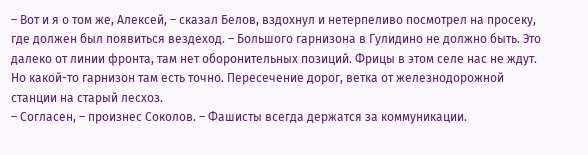– Вот и я о том же, Алексей, – сказал Белов, вздохнул и нетерпеливо посмотрел на просеку, где должен был появиться вездеход. – Большого гарнизона в Гулидино не должно быть. Это далеко от линии фронта, там нет оборонительных позиций. Фрицы в этом селе нас не ждут. Но какой-то гарнизон там есть точно. Пересечение дорог, ветка от железнодорожной станции на старый лесхоз.
– Согласен, – произнес Соколов. – Фашисты всегда держатся за коммуникации.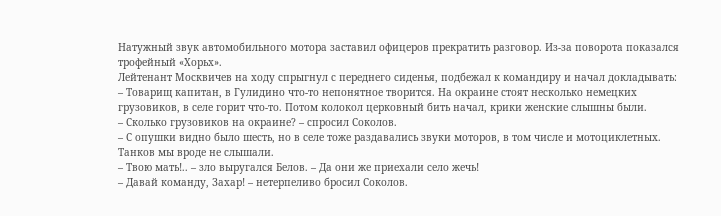Натужный звук автомобильного мотора заставил офицеров прекратить разговор. Из-за поворота показался трофейный «Хорьх».
Лейтенант Москвичев на ходу спрыгнул с переднего сиденья, подбежал к командиру и начал докладывать:
– Товарищ капитан, в Гулидино что-то непонятное творится. На окраине стоят несколько немецких грузовиков, в селе горит что-то. Потом колокол церковный бить начал, крики женские слышны были.
– Сколько грузовиков на окраине? – спросил Соколов.
– С опушки видно было шесть, но в селе тоже раздавались звуки моторов, в том числе и мотоциклетных. Танков мы вроде не слышали.
– Твою мать!.. – зло выругался Белов. – Да они же приехали село жечь!
– Давай команду, Захар! – нетерпеливо бросил Соколов.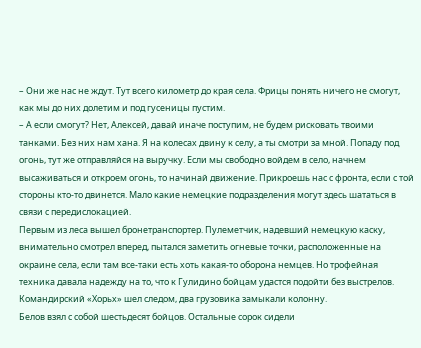– Они же нас не ждут. Тут всего километр до края села. Фрицы понять ничего не смогут, как мы до них долетим и под гусеницы пустим.
– А если смогут? Нет, Алексей, давай иначе поступим, не будем рисковать твоими танками. Без них нам хана. Я на колесах двину к селу, а ты смотри за мной. Попаду под огонь, тут же отправляйся на выручку. Если мы свободно войдем в село, начнем высаживаться и откроем огонь, то начинай движение. Прикроешь нас с фронта, если с той стороны кто-то двинется. Мало какие немецкие подразделения могут здесь шататься в связи с передислокацией.
Первым из леса вышел бронетранспортер. Пулеметчик, надевший немецкую каску, внимательно смотрел вперед, пытался заметить огневые точки, расположенные на окраине села, если там все-таки есть хоть какая-то оборона немцев. Но трофейная техника давала надежду на то, что к Гулидино бойцам удастся подойти без выстрелов. Командирский «Хорьх» шел следом, два грузовика замыкали колонну.
Белов взял с собой шестьдесят бойцов. Остальные сорок сидели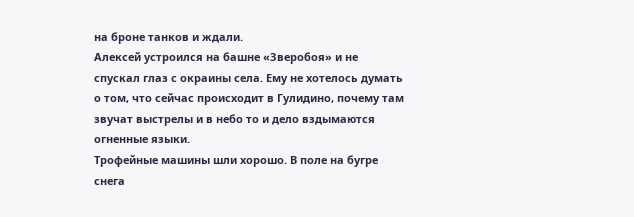на броне танков и ждали.
Алексей устроился на башне «Зверобоя» и не спускал глаз с окраины села. Ему не хотелось думать о том, что сейчас происходит в Гулидино, почему там звучат выстрелы и в небо то и дело вздымаются огненные языки.
Трофейные машины шли хорошо. В поле на бугре снега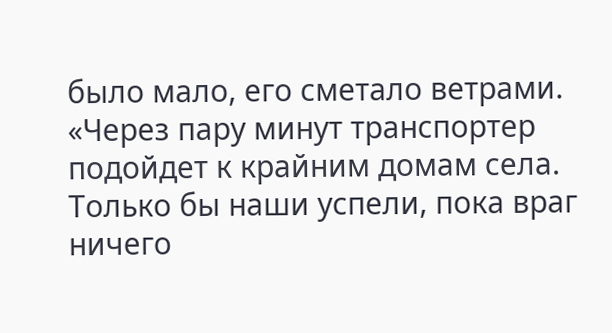было мало, его сметало ветрами.
«Через пару минут транспортер подойдет к крайним домам села. Только бы наши успели, пока враг ничего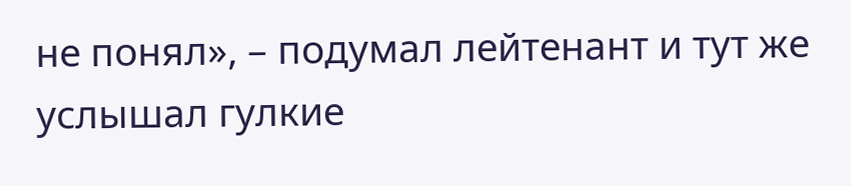не понял», – подумал лейтенант и тут же услышал гулкие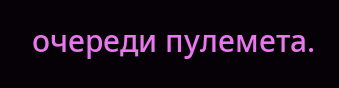очереди пулемета.